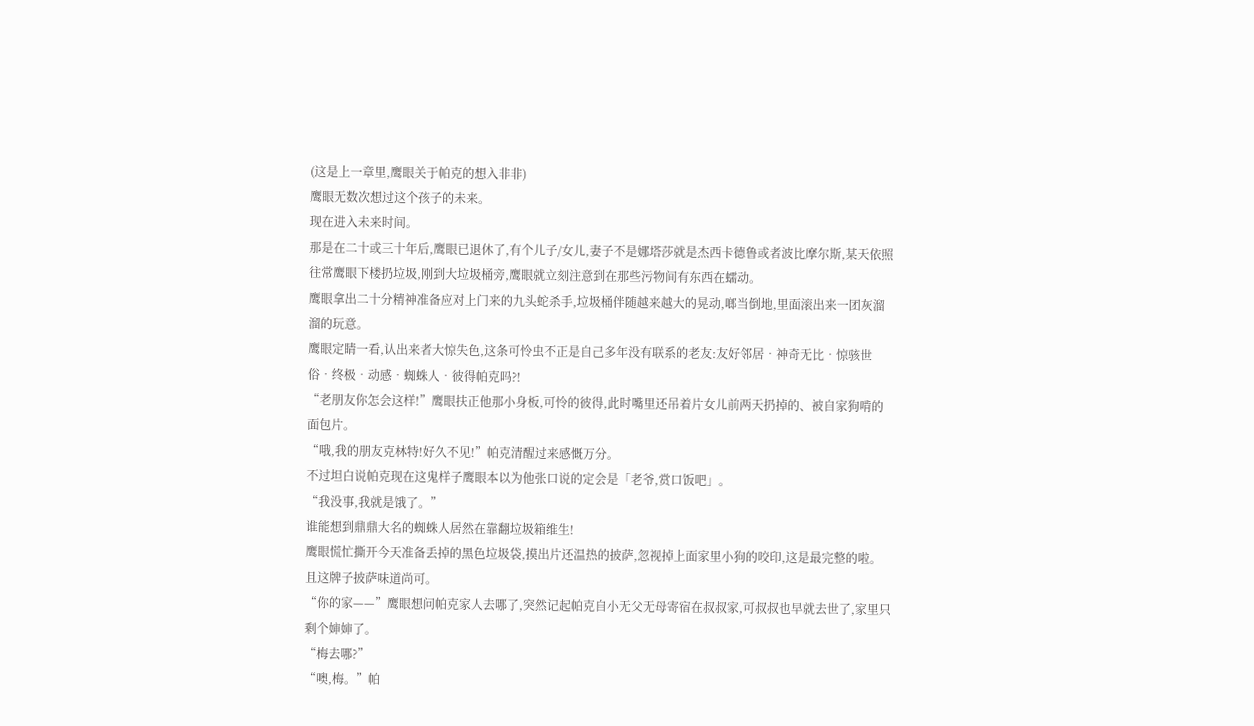(这是上一章里,鹰眼关于帕克的想入非非)
鹰眼无数次想过这个孩子的未来。
现在进入未来时间。
那是在二十或三十年后,鹰眼已退休了,有个儿子/女儿,妻子不是娜塔莎就是杰西卡德鲁或者波比摩尔斯,某天依照往常鹰眼下楼扔垃圾,刚到大垃圾桶旁,鹰眼就立刻注意到在那些污物间有东西在蠕动。
鹰眼拿出二十分精神准备应对上门来的九头蛇杀手,垃圾桶伴随越来越大的晃动,啷当倒地,里面滚出来一团灰溜溜的玩意。
鹰眼定睛一看,认出来者大惊失色,这条可怜虫不正是自己多年没有联系的老友:友好邻居•神奇无比•惊骇世俗•终极•动感•蜘蛛人•彼得帕克吗?!
“老朋友你怎会这样!”鹰眼扶正他那小身板,可怜的彼得,此时嘴里还吊着片女儿前两天扔掉的、被自家狗啃的面包片。
“哦,我的朋友克林特!好久不见!”帕克清醒过来感慨万分。
不过坦白说帕克现在这鬼样子鹰眼本以为他张口说的定会是「老爷,赏口饭吧」。
“我没事,我就是饿了。”
谁能想到鼎鼎大名的蜘蛛人居然在靠翻垃圾箱维生!
鹰眼慌忙撕开今天准备丢掉的黑色垃圾袋,摸出片还温热的披萨,忽视掉上面家里小狗的咬印,这是最完整的啦。且这牌子披萨味道尚可。
“你的家——”鹰眼想问帕克家人去哪了,突然记起帕克自小无父无母寄宿在叔叔家,可叔叔也早就去世了,家里只剩个婶婶了。
“梅去哪?”
“噢,梅。”帕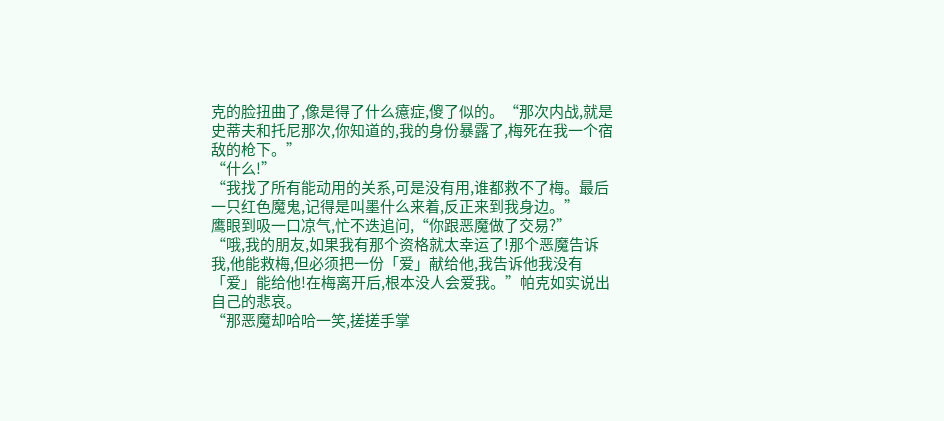克的脸扭曲了,像是得了什么癔症,傻了似的。“那次内战,就是史蒂夫和托尼那次,你知道的,我的身份暴露了,梅死在我一个宿敌的枪下。”
“什么!”
“我找了所有能动用的关系,可是没有用,谁都救不了梅。最后一只红色魔鬼,记得是叫墨什么来着,反正来到我身边。”
鹰眼到吸一口凉气,忙不迭追问,“你跟恶魔做了交易?”
“哦,我的朋友,如果我有那个资格就太幸运了!那个恶魔告诉我,他能救梅,但必须把一份「爱」献给他,我告诉他我没有「爱」能给他!在梅离开后,根本没人会爱我。”帕克如实说出自己的悲哀。
“那恶魔却哈哈一笑,搓搓手掌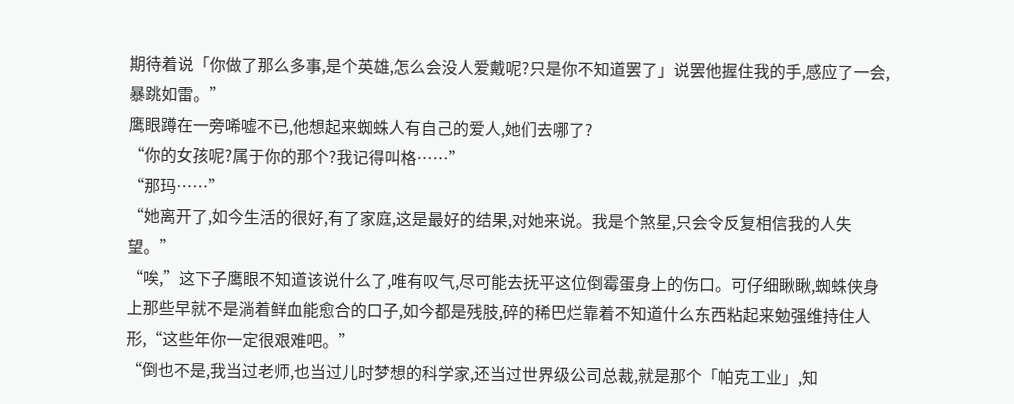期待着说「你做了那么多事,是个英雄,怎么会没人爱戴呢?只是你不知道罢了」说罢他握住我的手,感应了一会,暴跳如雷。”
鹰眼蹲在一旁唏嘘不已,他想起来蜘蛛人有自己的爱人,她们去哪了?
“你的女孩呢?属于你的那个?我记得叫格……”
“那玛……”
“她离开了,如今生活的很好,有了家庭,这是最好的结果,对她来说。我是个煞星,只会令反复相信我的人失望。”
“唉,”这下子鹰眼不知道该说什么了,唯有叹气,尽可能去抚平这位倒霉蛋身上的伤口。可仔细瞅瞅,蜘蛛侠身上那些早就不是淌着鲜血能愈合的口子,如今都是残肢,碎的稀巴烂靠着不知道什么东西粘起来勉强维持住人形,“这些年你一定很艰难吧。”
“倒也不是,我当过老师,也当过儿时梦想的科学家,还当过世界级公司总裁,就是那个「帕克工业」,知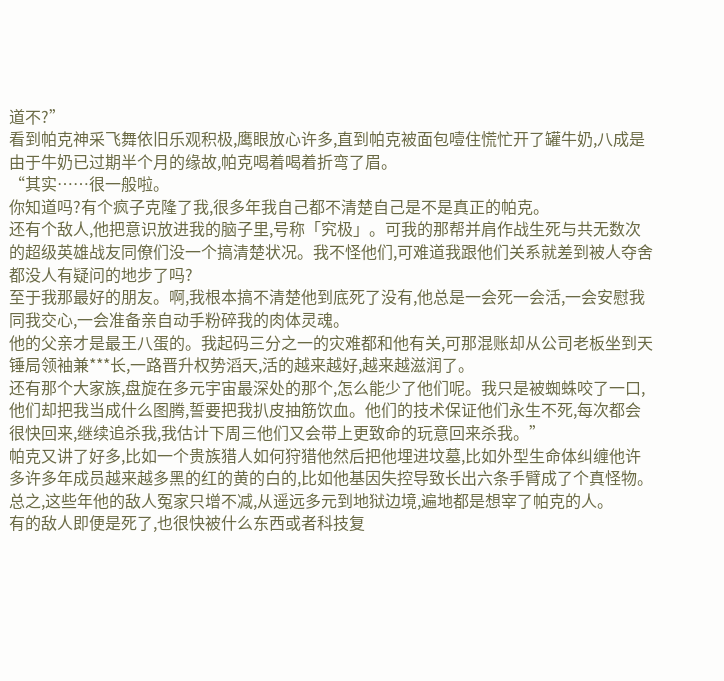道不?”
看到帕克神采飞舞依旧乐观积极,鹰眼放心许多,直到帕克被面包噎住慌忙开了罐牛奶,八成是由于牛奶已过期半个月的缘故,帕克喝着喝着折弯了眉。
“其实……很一般啦。
你知道吗?有个疯子克隆了我,很多年我自己都不清楚自己是不是真正的帕克。
还有个敌人,他把意识放进我的脑子里,号称「究极」。可我的那帮并肩作战生死与共无数次的超级英雄战友同僚们没一个搞清楚状况。我不怪他们,可难道我跟他们关系就差到被人夺舍都没人有疑问的地步了吗?
至于我那最好的朋友。啊,我根本搞不清楚他到底死了没有,他总是一会死一会活,一会安慰我同我交心,一会准备亲自动手粉碎我的肉体灵魂。
他的父亲才是最王八蛋的。我起码三分之一的灾难都和他有关,可那混账却从公司老板坐到天锤局领袖兼***长,一路晋升权势滔天,活的越来越好,越来越滋润了。
还有那个大家族,盘旋在多元宇宙最深处的那个,怎么能少了他们呢。我只是被蜘蛛咬了一口,他们却把我当成什么图腾,誓要把我扒皮抽筋饮血。他们的技术保证他们永生不死,每次都会很快回来,继续追杀我,我估计下周三他们又会带上更致命的玩意回来杀我。”
帕克又讲了好多,比如一个贵族猎人如何狩猎他然后把他埋进坟墓,比如外型生命体纠缠他许多许多年成员越来越多黑的红的黄的白的,比如他基因失控导致长出六条手臂成了个真怪物。
总之,这些年他的敌人冤家只增不减,从遥远多元到地狱边境,遍地都是想宰了帕克的人。
有的敌人即便是死了,也很快被什么东西或者科技复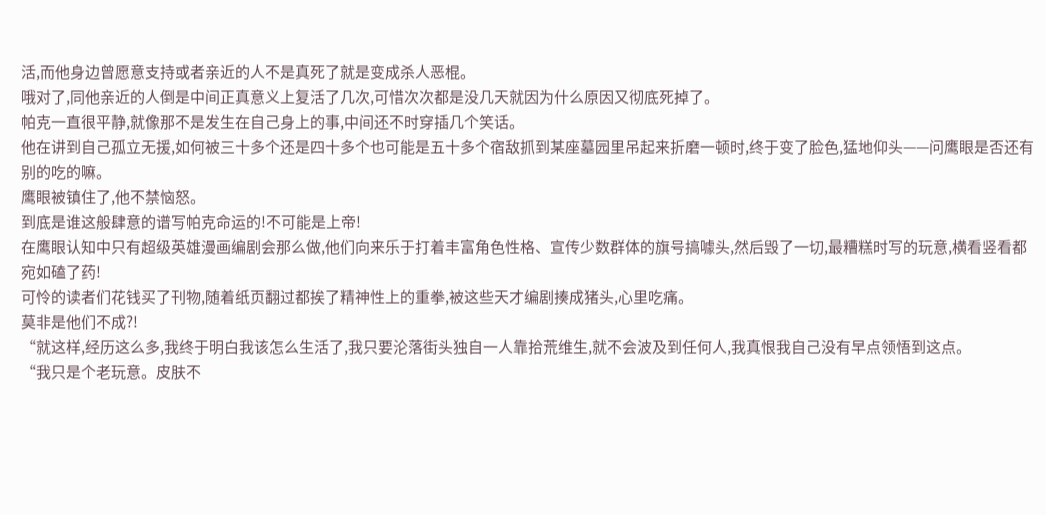活,而他身边曾愿意支持或者亲近的人不是真死了就是变成杀人恶棍。
哦对了,同他亲近的人倒是中间正真意义上复活了几次,可惜次次都是没几天就因为什么原因又彻底死掉了。
帕克一直很平静,就像那不是发生在自己身上的事,中间还不时穿插几个笑话。
他在讲到自己孤立无援,如何被三十多个还是四十多个也可能是五十多个宿敌抓到某座墓园里吊起来折磨一顿时,终于变了脸色,猛地仰头——问鹰眼是否还有别的吃的嘛。
鹰眼被镇住了,他不禁恼怒。
到底是谁这般肆意的谱写帕克命运的!不可能是上帝!
在鹰眼认知中只有超级英雄漫画编剧会那么做,他们向来乐于打着丰富角色性格、宣传少数群体的旗号搞噱头,然后毁了一切,最糟糕时写的玩意,横看竖看都宛如磕了药!
可怜的读者们花钱买了刊物,随着纸页翻过都挨了精神性上的重拳,被这些天才编剧揍成猪头,心里吃痛。
莫非是他们不成?!
“就这样,经历这么多,我终于明白我该怎么生活了,我只要沦落街头独自一人靠拾荒维生,就不会波及到任何人,我真恨我自己没有早点领悟到这点。
“我只是个老玩意。皮肤不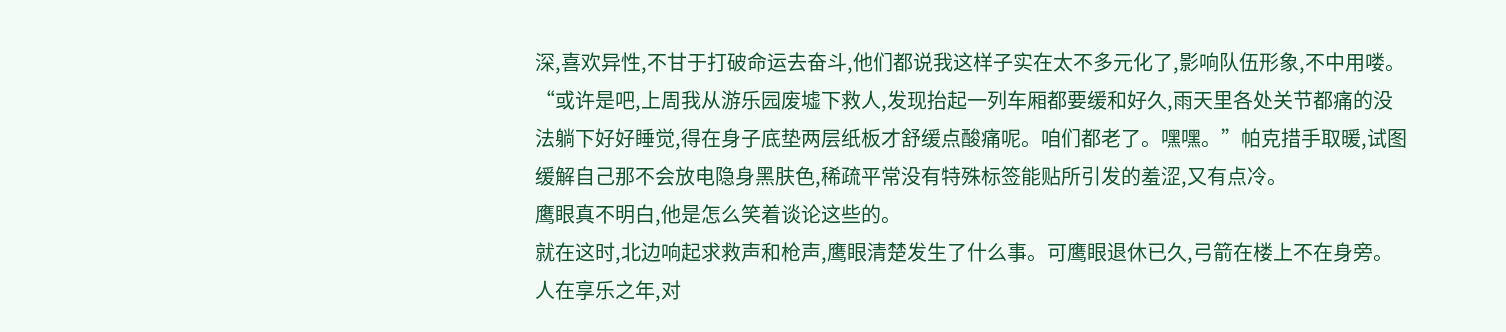深,喜欢异性,不甘于打破命运去奋斗,他们都说我这样子实在太不多元化了,影响队伍形象,不中用喽。
“或许是吧,上周我从游乐园废墟下救人,发现抬起一列车厢都要缓和好久,雨天里各处关节都痛的没法躺下好好睡觉,得在身子底垫两层纸板才舒缓点酸痛呢。咱们都老了。嘿嘿。”帕克措手取暖,试图缓解自己那不会放电隐身黑肤色,稀疏平常没有特殊标签能贴所引发的羞涩,又有点冷。
鹰眼真不明白,他是怎么笑着谈论这些的。
就在这时,北边响起求救声和枪声,鹰眼清楚发生了什么事。可鹰眼退休已久,弓箭在楼上不在身旁。
人在享乐之年,对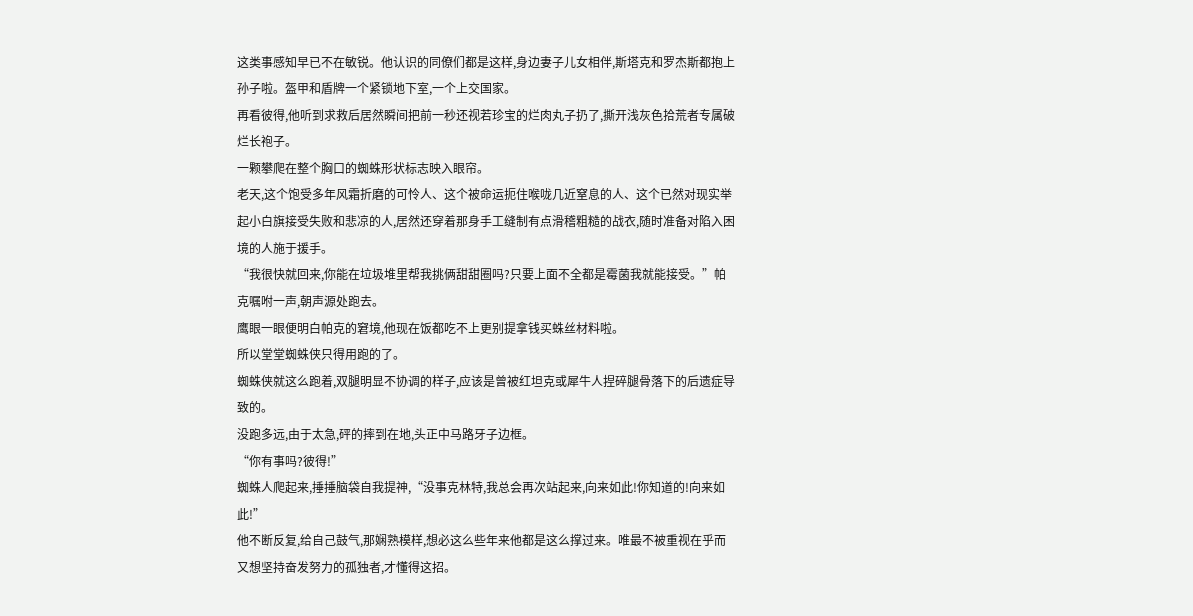这类事感知早已不在敏锐。他认识的同僚们都是这样,身边妻子儿女相伴,斯塔克和罗杰斯都抱上孙子啦。盔甲和盾牌一个紧锁地下室,一个上交国家。
再看彼得,他听到求救后居然瞬间把前一秒还视若珍宝的烂肉丸子扔了,撕开浅灰色拾荒者专属破烂长袍子。
一颗攀爬在整个胸口的蜘蛛形状标志映入眼帘。
老天,这个饱受多年风霜折磨的可怜人、这个被命运扼住喉咙几近窒息的人、这个已然对现实举起小白旗接受失败和悲凉的人,居然还穿着那身手工缝制有点滑稽粗糙的战衣,随时准备对陷入困境的人施于援手。
“我很快就回来,你能在垃圾堆里帮我挑俩甜甜圈吗?只要上面不全都是霉菌我就能接受。”帕克嘱咐一声,朝声源处跑去。
鹰眼一眼便明白帕克的窘境,他现在饭都吃不上更别提拿钱买蛛丝材料啦。
所以堂堂蜘蛛侠只得用跑的了。
蜘蛛侠就这么跑着,双腿明显不协调的样子,应该是曾被红坦克或犀牛人捏碎腿骨落下的后遗症导致的。
没跑多远,由于太急,砰的摔到在地,头正中马路牙子边框。
“你有事吗?彼得!”
蜘蛛人爬起来,捶捶脑袋自我提神,“没事克林特,我总会再次站起来,向来如此!你知道的!向来如此!”
他不断反复,给自己鼓气,那娴熟模样,想必这么些年来他都是这么撑过来。唯最不被重视在乎而又想坚持奋发努力的孤独者,才懂得这招。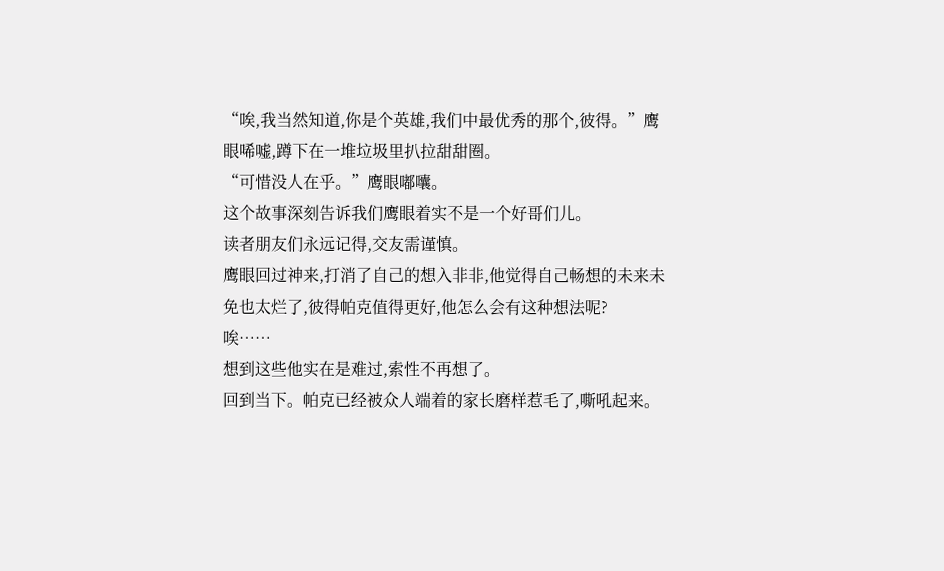“唉,我当然知道,你是个英雄,我们中最优秀的那个,彼得。”鹰眼唏嘘,蹲下在一堆垃圾里扒拉甜甜圈。
“可惜没人在乎。”鹰眼嘟囔。
这个故事深刻告诉我们鹰眼着实不是一个好哥们儿。
读者朋友们永远记得,交友需谨慎。
鹰眼回过神来,打消了自己的想入非非,他觉得自己畅想的未来未免也太烂了,彼得帕克值得更好,他怎么会有这种想法呢?
唉……
想到这些他实在是难过,索性不再想了。
回到当下。帕克已经被众人端着的家长磨样惹毛了,嘶吼起来。